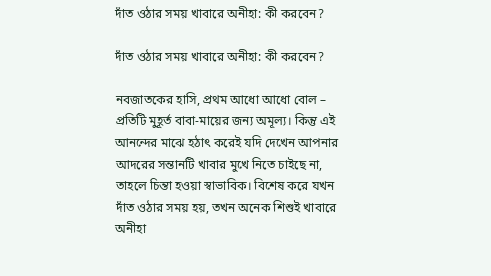দাঁত ওঠার সময় খাবারে অনীহা: কী করবেন?

দাঁত ওঠার সময় খাবারে অনীহা: কী করবেন?

নবজাতকের হাসি, প্রথম আধো আধো বোল – প্রতিটি মুহূর্ত বাবা-মায়ের জন্য অমূল্য। কিন্তু এই আনন্দের মাঝে হঠাৎ করেই যদি দেখেন আপনার আদরের সন্তানটি খাবার মুখে নিতে চাইছে না, তাহলে চিন্তা হওয়া স্বাভাবিক। বিশেষ করে যখন দাঁত ওঠার সময় হয়, তখন অনেক শিশুই খাবারে অনীহা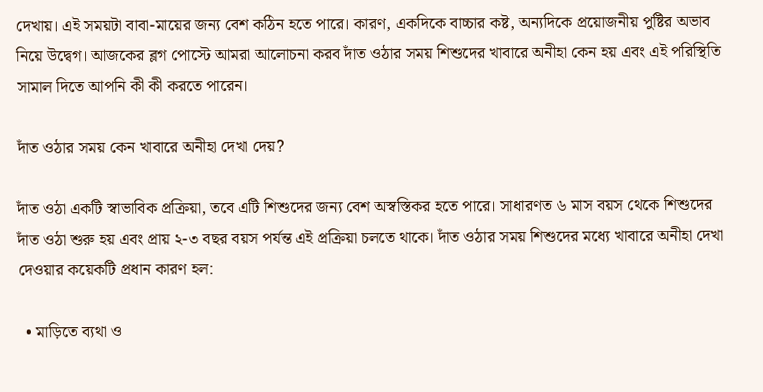দেখায়। এই সময়টা বাবা-মায়ের জন্য বেশ কঠিন হতে পারে। কারণ, একদিকে বাচ্চার কষ্ট, অন্যদিকে প্রয়োজনীয় পুষ্টির অভাব নিয়ে উদ্বেগ। আজকের ব্লগ পোস্টে আমরা আলোচনা করব দাঁত ওঠার সময় শিশুদের খাবারে অনীহা কেন হয় এবং এই পরিস্থিতি সামাল দিতে আপনি কী কী করতে পারেন।

দাঁত ওঠার সময় কেন খাবারে অনীহা দেখা দেয়?

দাঁত ওঠা একটি স্বাভাবিক প্রক্রিয়া, তবে এটি শিশুদের জন্য বেশ অস্বস্তিকর হতে পারে। সাধারণত ৬ মাস বয়স থেকে শিশুদের দাঁত ওঠা শুরু হয় এবং প্রায় ২-৩ বছর বয়স পর্যন্ত এই প্রক্রিয়া চলতে থাকে। দাঁত ওঠার সময় শিশুদের মধ্যে খাবারে অনীহা দেখা দেওয়ার কয়েকটি প্রধান কারণ হল:

  • মাড়িতে ব্যথা ও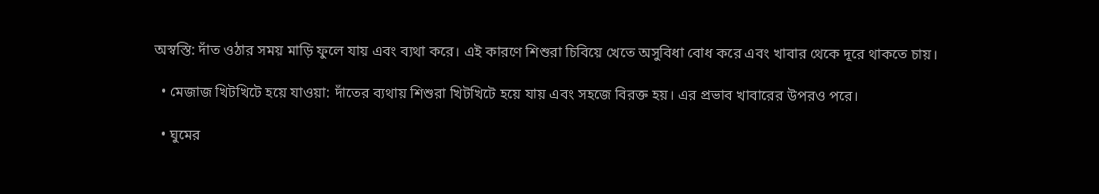অস্বস্তি: দাঁত ওঠার সময় মাড়ি ফুলে যায় এবং ব্যথা করে। এই কারণে শিশুরা চিবিয়ে খেতে অসুবিধা বোধ করে এবং খাবার থেকে দূরে থাকতে চায়।

  • মেজাজ খিটখিটে হয়ে যাওয়া: দাঁতের ব্যথায় শিশুরা খিটখিটে হয়ে যায় এবং সহজে বিরক্ত হয়। এর প্রভাব খাবারের উপরও পরে।

  • ঘুমের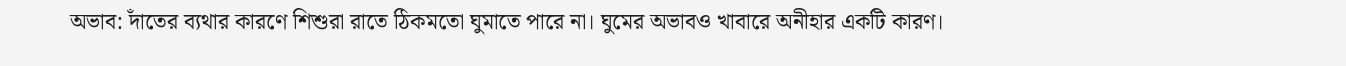অভাব: দাঁতের ব্যথার কারণে শিশুরা রাতে ঠিকমতো ঘুমাতে পারে না। ঘুমের অভাবও খাবারে অনীহার একটি কারণ।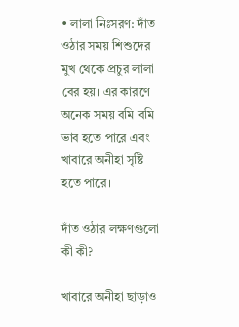• লালা নিঃসরণ: দাঁত ওঠার সময় শিশুদের মুখ থেকে প্রচুর লালা বের হয়। এর কারণে অনেক সময় বমি বমি ভাব হতে পারে এবং খাবারে অনীহা সৃষ্টি হতে পারে।

দাঁত ওঠার লক্ষণগুলো কী কী?

খাবারে অনীহা ছাড়াও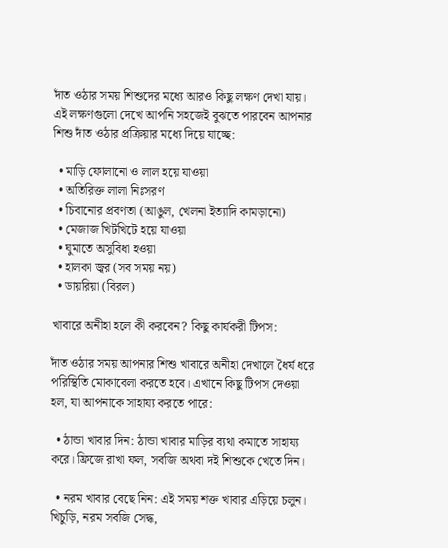দাঁত ওঠার সময় শিশুদের মধ্যে আরও কিছু লক্ষণ দেখা যায়। এই লক্ষণগুলো দেখে আপনি সহজেই বুঝতে পারবেন আপনার শিশু দাঁত ওঠার প্রক্রিয়ার মধ্যে দিয়ে যাচ্ছে:

  • মাড়ি ফোলানো ও লাল হয়ে যাওয়া
  • অতিরিক্ত লালা নিঃসরণ
  • চিবানোর প্রবণতা (আঙুল, খেলনা ইত্যাদি কামড়ানো)
  • মেজাজ খিটখিটে হয়ে যাওয়া
  • ঘুমাতে অসুবিধা হওয়া
  • হালকা জ্বর (সব সময় নয়)
  • ডায়রিয়া (বিরল)

খাবারে অনীহা হলে কী করবেন? কিছু কার্যকরী টিপস:

দাঁত ওঠার সময় আপনার শিশু খাবারে অনীহা দেখালে ধৈর্য ধরে পরিস্থিতি মোকাবেলা করতে হবে। এখানে কিছু টিপস দেওয়া হল, যা আপনাকে সাহায্য করতে পারে:

  • ঠান্ডা খাবার দিন: ঠান্ডা খাবার মাড়ির ব্যথা কমাতে সাহায্য করে। ফ্রিজে রাখা ফল, সবজি অথবা দই শিশুকে খেতে দিন।

  • নরম খাবার বেছে নিন: এই সময় শক্ত খাবার এড়িয়ে চলুন। খিচুড়ি, নরম সবজি সেদ্ধ,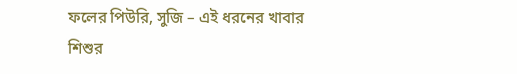ফলের পিউরি, সুজি – এই ধরনের খাবার শিশুর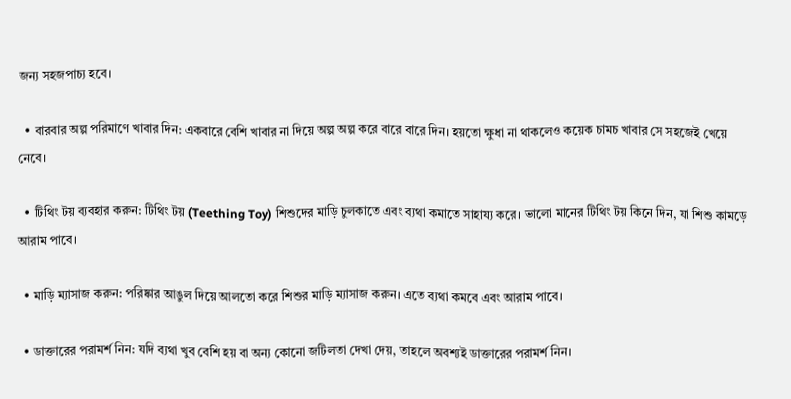জন্য সহজপাচ্য হবে।

  • বারবার অল্প পরিমাণে খাবার দিন: একবারে বেশি খাবার না দিয়ে অল্প অল্প করে বারে বারে দিন। হয়তো ক্ষুধা না থাকলেও কয়েক চামচ খাবার সে সহজেই খেয়ে নেবে।

  • টিথিং টয় ব্যবহার করুন: টিথিং টয় (Teething Toy) শিশুদের মাড়ি চুলকাতে এবং ব্যথা কমাতে সাহায্য করে। ভালো মানের টিথিং টয় কিনে দিন, যা শিশু কামড়ে আরাম পাবে।

  • মাড়ি ম্যাসাজ করুন: পরিষ্কার আঙুল দিয়ে আলতো করে শিশুর মাড়ি ম্যাসাজ করুন। এতে ব্যথা কমবে এবং আরাম পাবে।

  • ডাক্তারের পরামর্শ নিন: যদি ব্যথা খুব বেশি হয় বা অন্য কোনো জটিলতা দেখা দেয়, তাহলে অবশ্যই ডাক্তারের পরামর্শ নিন।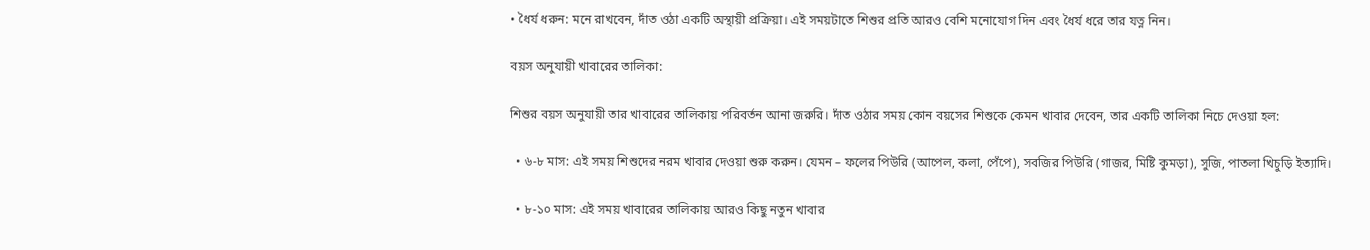• ধৈর্য ধরুন: মনে রাখবেন, দাঁত ওঠা একটি অস্থায়ী প্রক্রিয়া। এই সময়টাতে শিশুর প্রতি আরও বেশি মনোযোগ দিন এবং ধৈর্য ধরে তার যত্ন নিন।

বয়স অনুযায়ী খাবারের তালিকা:

শিশুর বয়স অনুযায়ী তার খাবারের তালিকায় পরিবর্তন আনা জরুরি। দাঁত ওঠার সময় কোন বয়সের শিশুকে কেমন খাবার দেবেন, তার একটি তালিকা নিচে দেওয়া হল:

  • ৬-৮ মাস: এই সময় শিশুদের নরম খাবার দেওয়া শুরু করুন। যেমন – ফলের পিউরি (আপেল, কলা, পেঁপে), সবজির পিউরি (গাজর, মিষ্টি কুমড়া), সুজি, পাতলা খিচুড়ি ইত্যাদি।

  • ৮-১০ মাস: এই সময় খাবারের তালিকায় আরও কিছু নতুন খাবার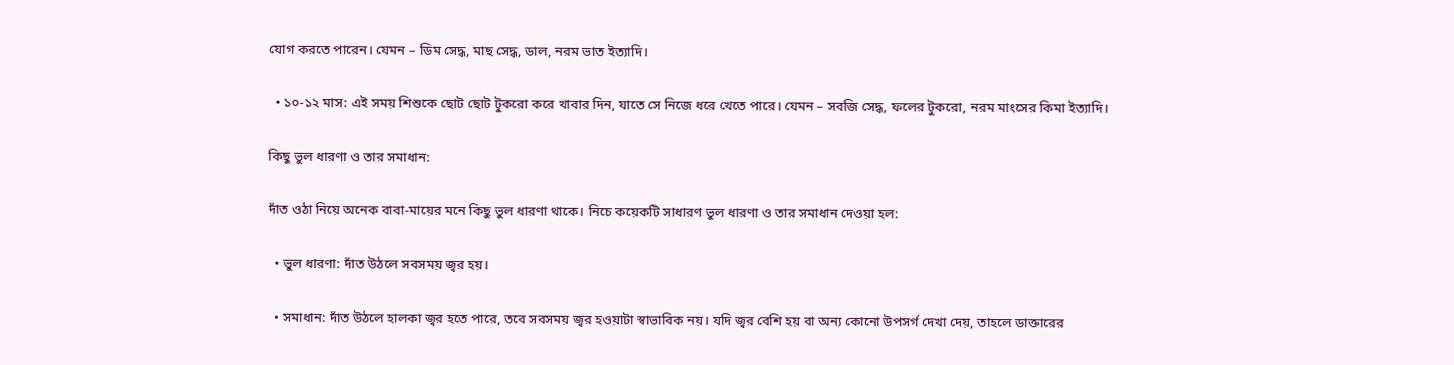যোগ করতে পারেন। যেমন – ডিম সেদ্ধ, মাছ সেদ্ধ, ডাল, নরম ভাত ইত্যাদি।

  • ১০-১২ মাস: এই সময় শিশুকে ছোট ছোট টুকরো করে খাবার দিন, যাতে সে নিজে ধরে খেতে পারে। যেমন – সবজি সেদ্ধ, ফলের টুকরো, নরম মাংসের কিমা ইত্যাদি।

কিছু ভুল ধারণা ও তার সমাধান:

দাঁত ওঠা নিয়ে অনেক বাবা-মায়ের মনে কিছু ভুল ধারণা থাকে। নিচে কয়েকটি সাধারণ ভুল ধারণা ও তার সমাধান দেওয়া হল:

  • ভুল ধারণা: দাঁত উঠলে সবসময় জ্বর হয়।

  • সমাধান: দাঁত উঠলে হালকা জ্বর হতে পারে, তবে সবসময় জ্বর হওয়াটা স্বাভাবিক নয়। যদি জ্বর বেশি হয় বা অন্য কোনো উপসর্গ দেখা দেয়, তাহলে ডাক্তারের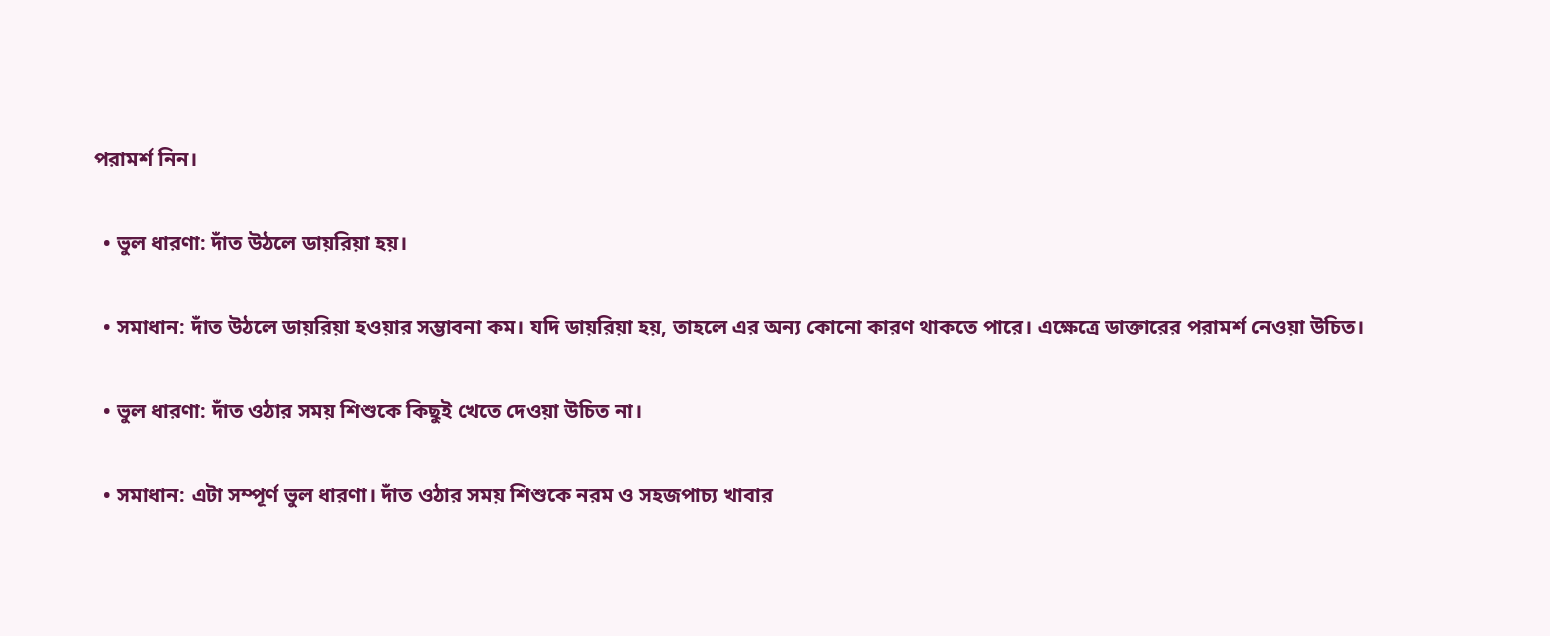পরামর্শ নিন।

  • ভুল ধারণা: দাঁত উঠলে ডায়রিয়া হয়।

  • সমাধান: দাঁত উঠলে ডায়রিয়া হওয়ার সম্ভাবনা কম। যদি ডায়রিয়া হয়, তাহলে এর অন্য কোনো কারণ থাকতে পারে। এক্ষেত্রে ডাক্তারের পরামর্শ নেওয়া উচিত।

  • ভুল ধারণা: দাঁত ওঠার সময় শিশুকে কিছুই খেতে দেওয়া উচিত না।

  • সমাধান: এটা সম্পূর্ণ ভুল ধারণা। দাঁত ওঠার সময় শিশুকে নরম ও সহজপাচ্য খাবার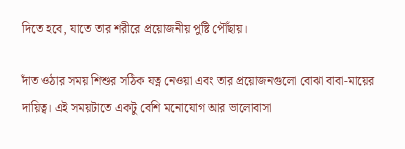দিতে হবে, যাতে তার শরীরে প্রয়োজনীয় পুষ্টি পৌঁছায়।

দাঁত ওঠার সময় শিশুর সঠিক যত্ন নেওয়া এবং তার প্রয়োজনগুলো বোঝা বাবা-মায়ের দায়িত্ব। এই সময়টাতে একটু বেশি মনোযোগ আর ভালোবাসা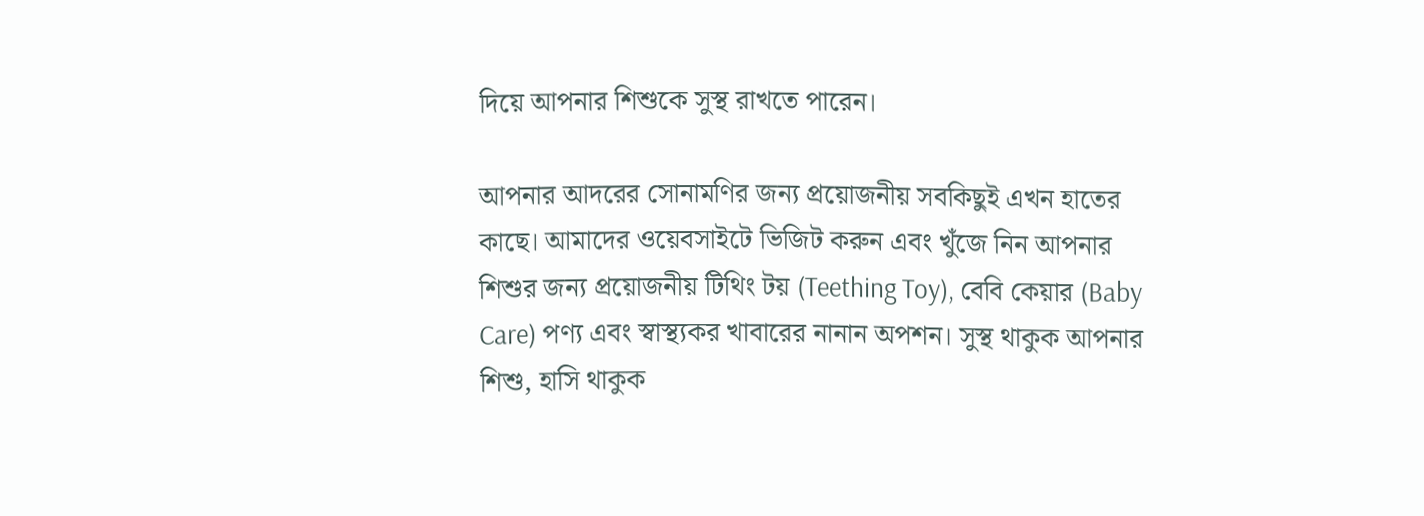দিয়ে আপনার শিশুকে সুস্থ রাখতে পারেন।

আপনার আদরের সোনামণির জন্য প্রয়োজনীয় সবকিছুই এখন হাতের কাছে। আমাদের ওয়েবসাইটে ভিজিট করুন এবং খুঁজে নিন আপনার শিশুর জন্য প্রয়োজনীয় টিথিং টয় (Teething Toy), বেবি কেয়ার (Baby Care) পণ্য এবং স্বাস্থ্যকর খাবারের নানান অপশন। সুস্থ থাকুক আপনার শিশু, হাসি থাকুক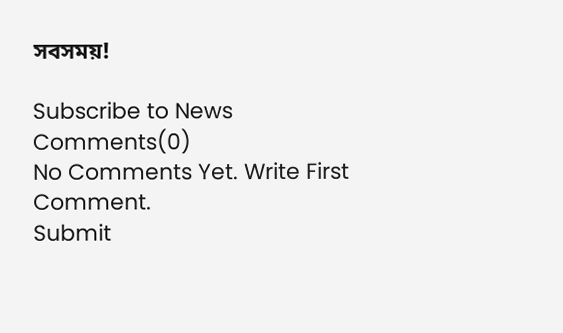সবসময়!

Subscribe to News
Comments(0)
No Comments Yet. Write First Comment.
Submit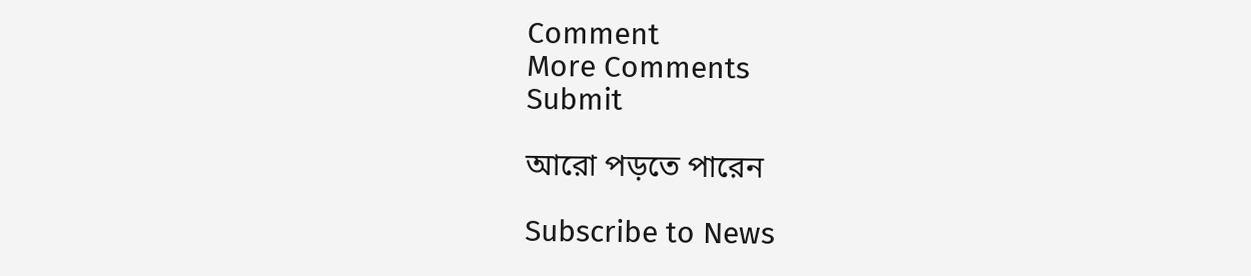Comment
More Comments
Submit

আরো পড়তে পারেন

Subscribe to News